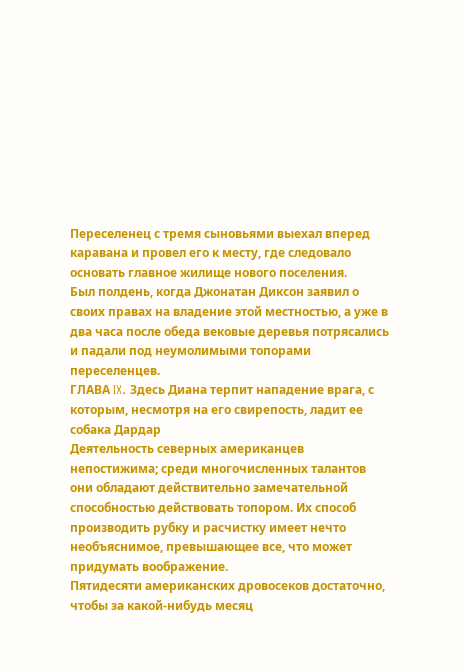Переселенец с тремя сыновьями выехал вперед каравана и провел его к месту, где следовало основать главное жилище нового поселения.
Был полдень, когда Джонатан Диксон заявил о своих правах на владение этой местностью, а уже в два часа после обеда вековые деревья потрясались и падали под неумолимыми топорами переселенцев.
ГЛАВА IX. Здесь Диана терпит нападение врага, с которым, несмотря на его свирепость, ладит ее собака Дардар
Деятельность северных американцев непостижима; среди многочисленных талантов они обладают действительно замечательной способностью действовать топором. Их способ производить рубку и расчистку имеет нечто необъяснимое, превышающее все, что может придумать воображение.
Пятидесяти американских дровосеков достаточно, чтобы за какой-нибудь месяц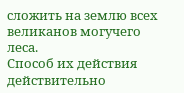сложить на землю всех великанов могучего леса.
Способ их действия действительно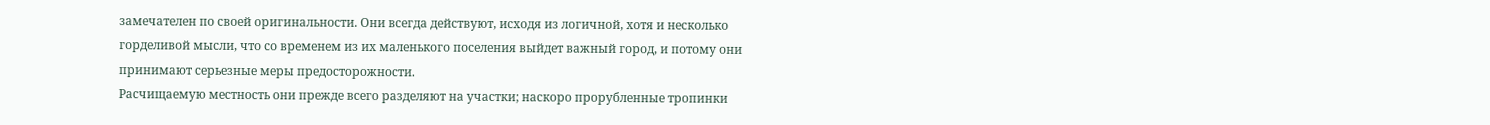замечателен по своей оригинальности. Они всегда действуют, исходя из логичной, хотя и несколько горделивой мысли, что со временем из их маленького поселения выйдет важный город, и потому они принимают серьезные меры предосторожности.
Расчищаемую местность они прежде всего разделяют на участки; наскоро прорубленные тропинки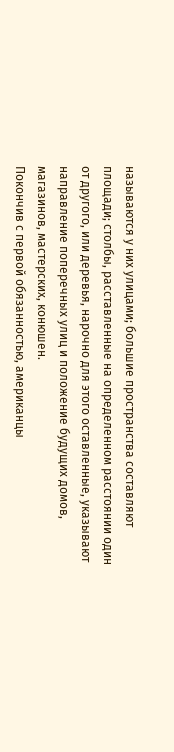называются у них улицами; большие пространства составляют площади; столбы, расставленные на определенном расстоянии один от другого, или деревья, нарочно для этого оставленные, указывают направление поперечных улиц и положение будущих домов, магазинов, мастерских, конюшен.
Покончив с первой обязанностью, американцы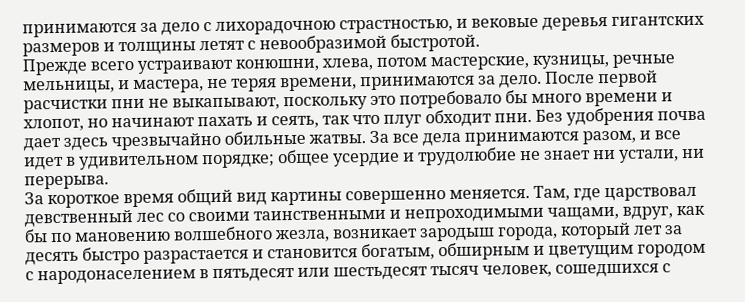принимаются за дело с лихорадочною страстностью, и вековые деревья гигантских размеров и толщины летят с невообразимой быстротой.
Прежде всего устраивают конюшни, хлева, потом мастерские, кузницы, речные мельницы, и мастера, не теряя времени, принимаются за дело. После первой расчистки пни не выкапывают, поскольку это потребовало бы много времени и хлопот, но начинают пахать и сеять, так что плуг обходит пни. Без удобрения почва дает здесь чрезвычайно обильные жатвы. За все дела принимаются разом, и все идет в удивительном порядке; общее усердие и трудолюбие не знает ни устали, ни перерыва.
За короткое время общий вид картины совершенно меняется. Там, где царствовал девственный лес со своими таинственными и непроходимыми чащами, вдруг, как бы по мановению волшебного жезла, возникает зародыш города, который лет за десять быстро разрастается и становится богатым, обширным и цветущим городом с народонаселением в пятьдесят или шестьдесят тысяч человек, сошедшихся с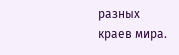разных краев мира.